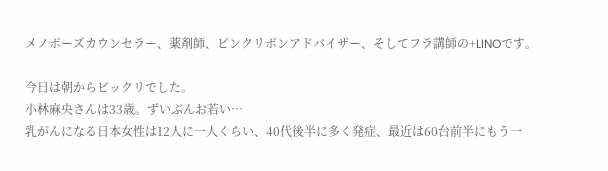メノポーズカウンセラー、薬剤師、ピンクリボンアドバイザー、そしてフラ講師の+LINOです。

今日は朝からビックリでした。
小林麻央さんは33歳。ずいぶんお若い…
乳がんになる日本女性は12人に一人くらい、40代後半に多く発症、最近は60台前半にもう一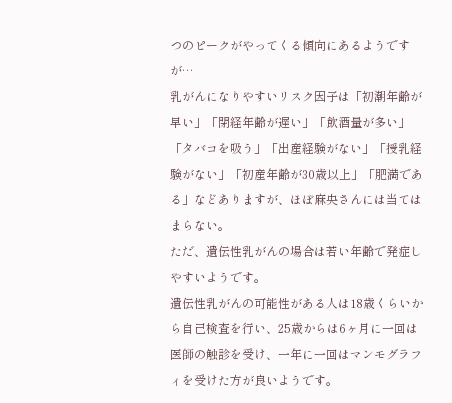つのピークがやってくる傾向にあるようですが…
乳がんになりやすいリスク因子は「初潮年齢が早い」「閉経年齢が遅い」「飲酒量が多い」「タバコを吸う」「出産経験がない」「授乳経験がない」「初産年齢が30歳以上」「肥満である」などありますが、ほぼ麻央さんには当てはまらない。
ただ、遺伝性乳がんの場合は若い年齢で発症しやすいようです。
遺伝性乳がんの可能性がある人は18歳くらいから自己検査を行い、25歳からは6ヶ月に一回は医師の触診を受け、一年に一回はマンモグラフィを受けた方が良いようです。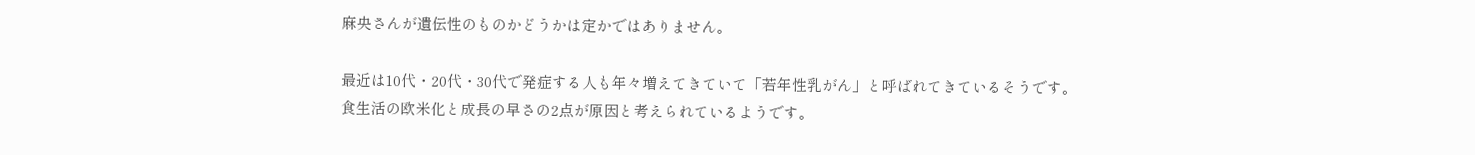麻央さんが遺伝性のものかどうかは定かではありません。

最近は10代・20代・30代で発症する人も年々増えてきていて「若年性乳がん」と呼ばれてきているそうです。
食生活の欧米化と成長の早さの2点が原因と考えられているようです。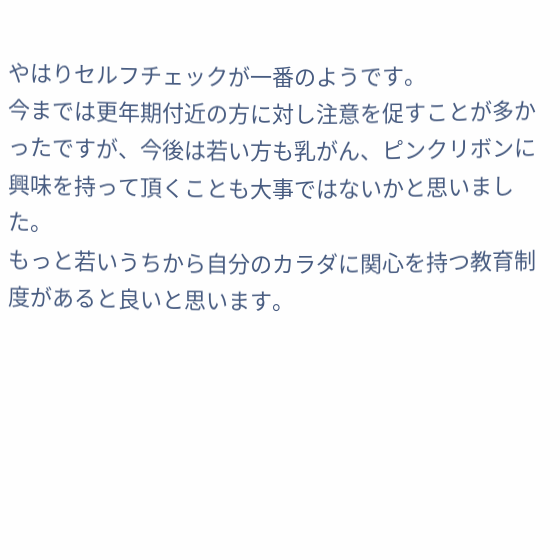やはりセルフチェックが一番のようです。
今までは更年期付近の方に対し注意を促すことが多かったですが、今後は若い方も乳がん、ピンクリボンに興味を持って頂くことも大事ではないかと思いました。
もっと若いうちから自分のカラダに関心を持つ教育制度があると良いと思います。